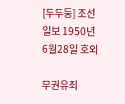[두두둥] 조선일보 1950년 6월28일 호외

무권유죄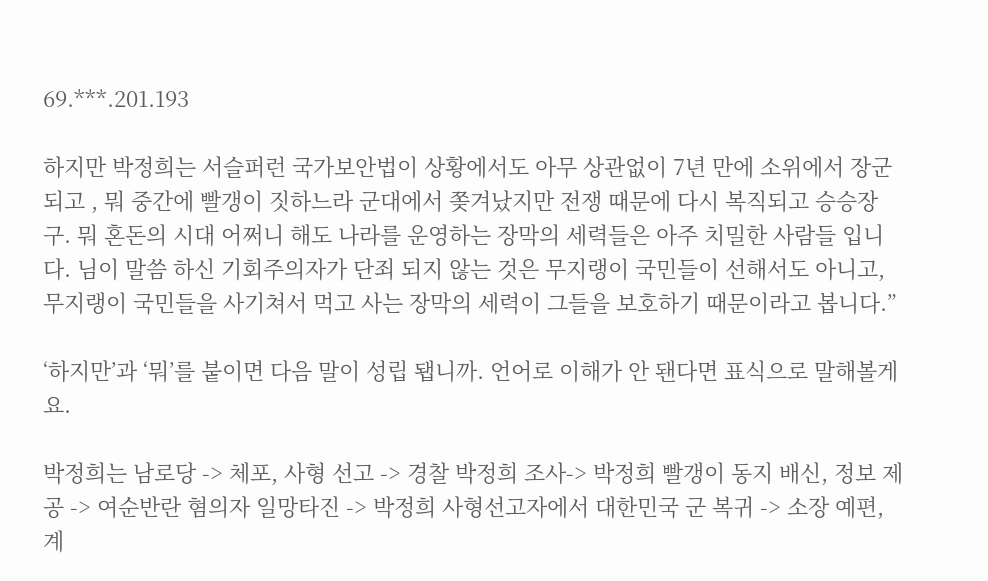69.***.201.193

하지만 박정희는 서슬퍼런 국가보안법이 상황에서도 아무 상관없이 7년 만에 소위에서 장군되고 , 뭐 중간에 빨갱이 짓하느라 군대에서 쫒겨났지만 전쟁 때문에 다시 복직되고 승승장구. 뭐 혼돈의 시대 어쩌니 해도 나라를 운영하는 장막의 세력들은 아주 치밀한 사람들 입니다. 님이 말씀 하신 기회주의자가 단죄 되지 않는 것은 무지랭이 국민들이 선해서도 아니고, 무지랭이 국민들을 사기쳐서 먹고 사는 장막의 세력이 그들을 보호하기 때문이라고 봅니다.”

‘하지만’과 ‘뭐’를 붙이면 다음 말이 성립 됍니까. 언어로 이해가 안 됀다면 표식으로 말해볼게요.

박정희는 남로당 -> 체포, 사형 선고 -> 경찰 박정희 조사-> 박정희 빨갱이 동지 배신, 정보 제공 -> 여순반란 혐의자 일망타진 -> 박정희 사형선고자에서 대한민국 군 복귀 -> 소장 예편, 계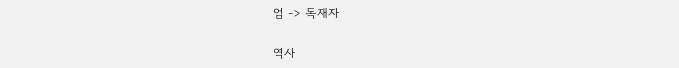엄 -> 독재자

역사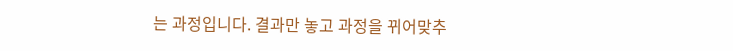는 과정입니다. 결과만 놓고 과정을 뀌어맞추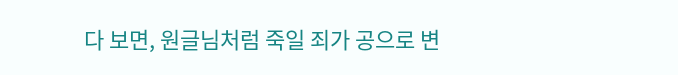다 보면, 원글님처럼 죽일 죄가 공으로 변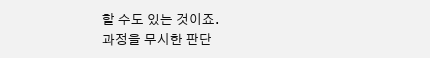할 수도 있는 것이죠.
과정을 무시한 판단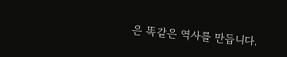은 똑같은 역사를 만듭니다.